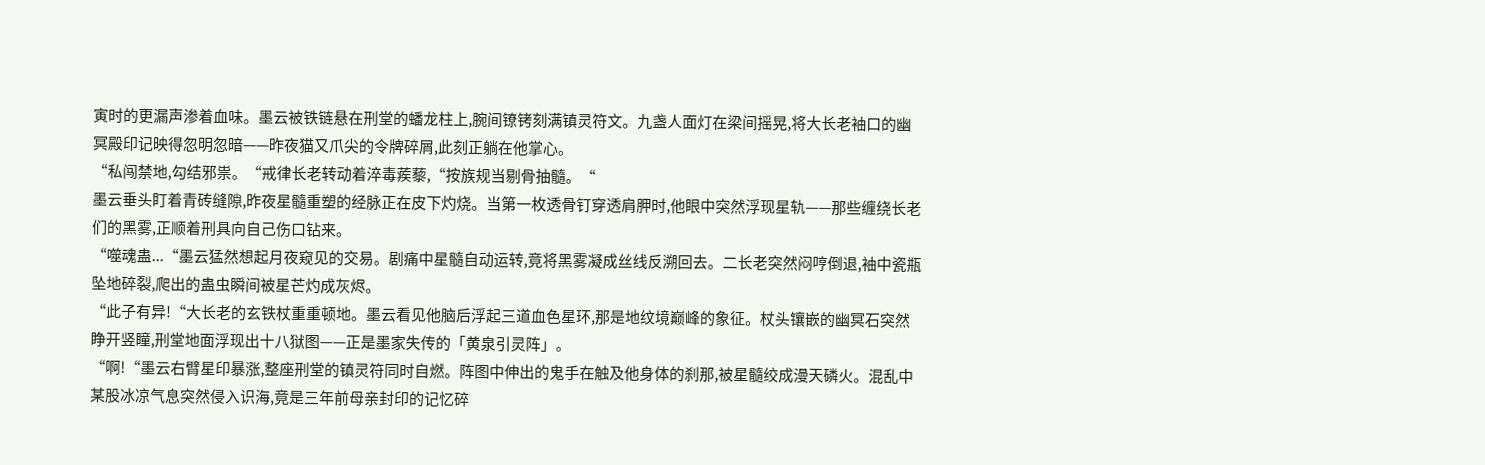寅时的更漏声渗着血味。墨云被铁链悬在刑堂的蟠龙柱上,腕间镣铐刻满镇灵符文。九盏人面灯在梁间摇晃,将大长老袖口的幽冥殿印记映得忽明忽暗——昨夜猫又爪尖的令牌碎屑,此刻正躺在他掌心。
“私闯禁地,勾结邪祟。“戒律长老转动着淬毒蒺藜,“按族规当剔骨抽髓。“
墨云垂头盯着青砖缝隙,昨夜星髓重塑的经脉正在皮下灼烧。当第一枚透骨钉穿透肩胛时,他眼中突然浮现星轨——那些缠绕长老们的黑雾,正顺着刑具向自己伤口钻来。
“噬魂蛊...“墨云猛然想起月夜窥见的交易。剧痛中星髓自动运转,竟将黑雾凝成丝线反溯回去。二长老突然闷哼倒退,袖中瓷瓶坠地碎裂,爬出的蛊虫瞬间被星芒灼成灰烬。
“此子有异!“大长老的玄铁杖重重顿地。墨云看见他脑后浮起三道血色星环,那是地纹境巅峰的象征。杖头镶嵌的幽冥石突然睁开竖瞳,刑堂地面浮现出十八狱图——正是墨家失传的「黄泉引灵阵」。
“啊!“墨云右臂星印暴涨,整座刑堂的镇灵符同时自燃。阵图中伸出的鬼手在触及他身体的刹那,被星髓绞成漫天磷火。混乱中某股冰凉气息突然侵入识海,竟是三年前母亲封印的记忆碎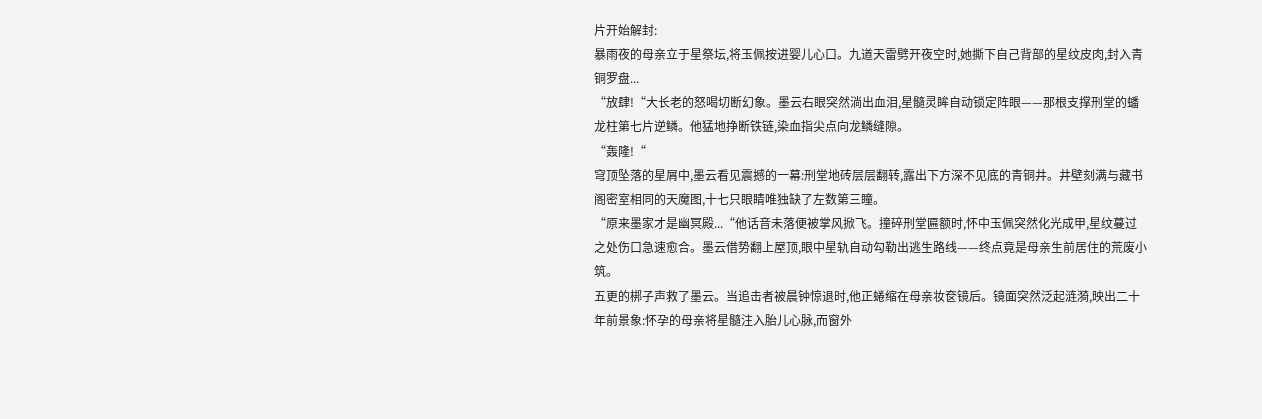片开始解封:
暴雨夜的母亲立于星祭坛,将玉佩按进婴儿心口。九道天雷劈开夜空时,她撕下自己背部的星纹皮肉,封入青铜罗盘...
“放肆!“大长老的怒喝切断幻象。墨云右眼突然淌出血泪,星髓灵眸自动锁定阵眼——那根支撑刑堂的蟠龙柱第七片逆鳞。他猛地挣断铁链,染血指尖点向龙鳞缝隙。
“轰隆!“
穹顶坠落的星屑中,墨云看见震撼的一幕:刑堂地砖层层翻转,露出下方深不见底的青铜井。井壁刻满与藏书阁密室相同的天魔图,十七只眼睛唯独缺了左数第三瞳。
“原来墨家才是幽冥殿...“他话音未落便被掌风掀飞。撞碎刑堂匾额时,怀中玉佩突然化光成甲,星纹蔓过之处伤口急速愈合。墨云借势翻上屋顶,眼中星轨自动勾勒出逃生路线——终点竟是母亲生前居住的荒废小筑。
五更的梆子声救了墨云。当追击者被晨钟惊退时,他正蜷缩在母亲妆奁镜后。镜面突然泛起涟漪,映出二十年前景象:怀孕的母亲将星髓注入胎儿心脉,而窗外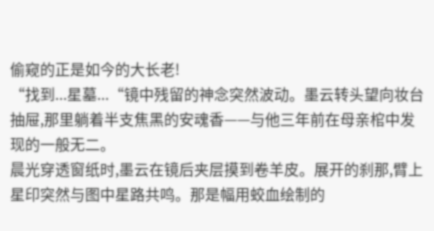偷窥的正是如今的大长老!
“找到...星墓...“镜中残留的神念突然波动。墨云转头望向妆台抽屉,那里躺着半支焦黑的安魂香——与他三年前在母亲棺中发现的一般无二。
晨光穿透窗纸时,墨云在镜后夹层摸到卷羊皮。展开的刹那,臂上星印突然与图中星路共鸣。那是幅用蛟血绘制的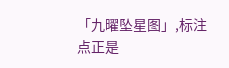「九曜坠星图」,标注点正是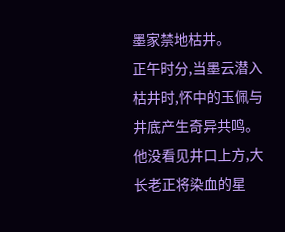墨家禁地枯井。
正午时分,当墨云潜入枯井时,怀中的玉佩与井底产生奇异共鸣。他没看见井口上方,大长老正将染血的星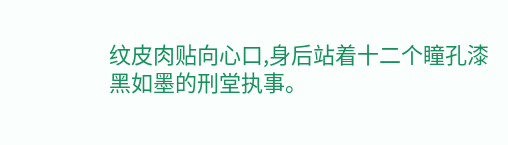纹皮肉贴向心口,身后站着十二个瞳孔漆黑如墨的刑堂执事。